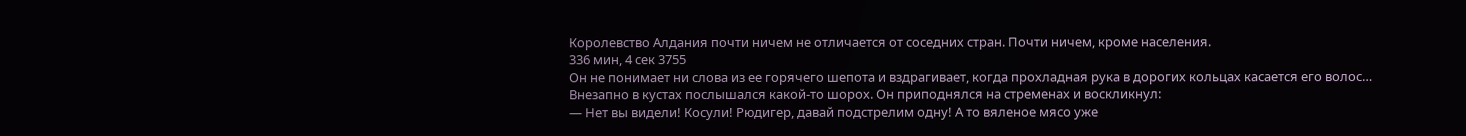Королевство Алдания почти ничем не отличается от соседних стран. Почти ничем, кроме населения.
336 мин, 4 сек 3755
Он не понимает ни слова из ее горячего шепота и вздрагивает, когда прохладная рука в дорогих кольцах касается его волос… Внезапно в кустах послышался какой-то шорох. Он приподнялся на стременах и воскликнул:
— Нет вы видели! Косули! Рюдигер, давай подстрелим одну! А то вяленое мясо уже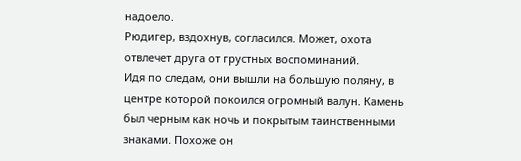надоело.
Рюдигер, вздохнув, согласился. Может, охота отвлечет друга от грустных воспоминаний.
Идя по следам, они вышли на большую поляну, в центре которой покоился огромный валун. Камень был черным как ночь и покрытым таинственными знаками. Похоже он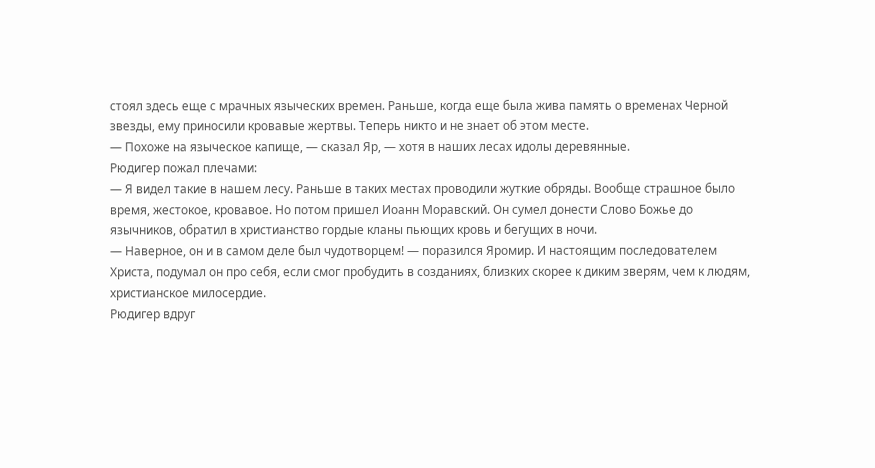стоял здесь еще с мрачных языческих времен. Раньше, когда еще была жива память о временах Черной звезды, ему приносили кровавые жертвы. Теперь никто и не знает об этом месте.
— Похоже на языческое капище, — сказал Яр, — хотя в наших лесах идолы деревянные.
Рюдигер пожал плечами:
— Я видел такие в нашем лесу. Раньше в таких местах проводили жуткие обряды. Вообще страшное было время, жестокое, кровавое. Но потом пришел Иоанн Моравский. Он сумел донести Слово Божье до язычников, обратил в христианство гордые кланы пьющих кровь и бегущих в ночи.
— Наверное, он и в самом деле был чудотворцем! — поразился Яромир. И настоящим последователем Христа, подумал он про себя, если смог пробудить в созданиях, близких скорее к диким зверям, чем к людям, христианское милосердие.
Рюдигер вдруг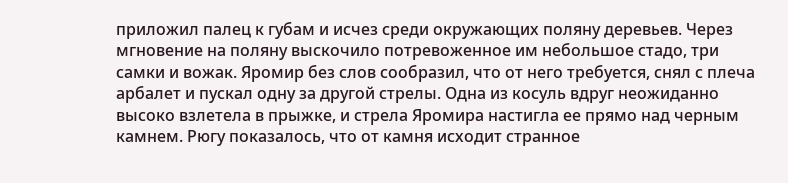приложил палец к губам и исчез среди окружающих поляну деревьев. Через мгновение на поляну выскочило потревоженное им небольшое стадо, три самки и вожак. Яромир без слов сообразил, что от него требуется, снял с плеча арбалет и пускал одну за другой стрелы. Одна из косуль вдруг неожиданно высоко взлетела в прыжке, и стрела Яромира настигла ее прямо над черным камнем. Рюгу показалось, что от камня исходит странное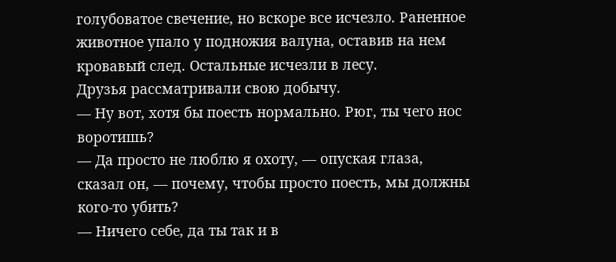голубоватое свечение, но вскоре все исчезло. Раненное животное упало у подножия валуна, оставив на нем кровавый след. Остальные исчезли в лесу.
Друзья рассматривали свою добычу.
— Ну вот, хотя бы поесть нормально. Рюг, ты чего нос воротишь?
— Да просто не люблю я охоту, — опуская глаза, сказал он, — почему, чтобы просто поесть, мы должны кого-то убить?
— Ничего себе, да ты так и в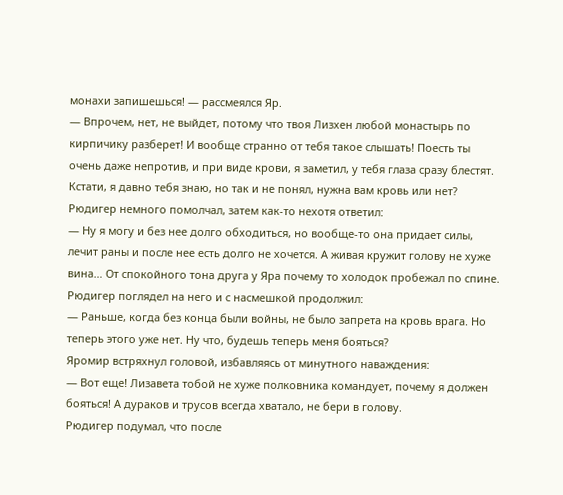монахи запишешься! — рассмеялся Яр.
— Впрочем, нет, не выйдет, потому что твоя Лизхен любой монастырь по кирпичику разберет! И вообще странно от тебя такое слышать! Поесть ты очень даже непротив, и при виде крови, я заметил, у тебя глаза сразу блестят. Кстати, я давно тебя знаю, но так и не понял, нужна вам кровь или нет?
Рюдигер немного помолчал, затем как-то нехотя ответил:
— Ну я могу и без нее долго обходиться, но вообще-то она придает силы, лечит раны и после нее есть долго не хочется. А живая кружит голову не хуже вина… От спокойного тона друга у Яра почему то холодок пробежал по спине. Рюдигер поглядел на него и с насмешкой продолжил:
— Раньше, когда без конца были войны, не было запрета на кровь врага. Но теперь этого уже нет. Ну что, будешь теперь меня бояться?
Яромир встряхнул головой, избавляясь от минутного наваждения:
— Вот еще! Лизавета тобой не хуже полковника командует, почему я должен бояться! А дураков и трусов всегда хватало, не бери в голову.
Рюдигер подумал, что после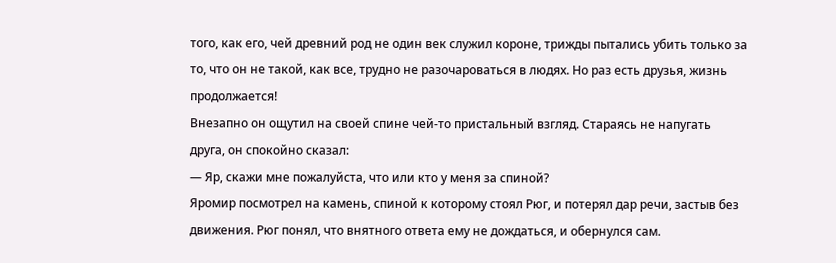того, как его, чей древний род не один век служил короне, трижды пытались убить только за то, что он не такой, как все, трудно не разочароваться в людях. Но раз есть друзья, жизнь продолжается!
Внезапно он ощутил на своей спине чей-то пристальный взгляд. Стараясь не напугать друга, он спокойно сказал:
— Яр, скажи мне пожалуйста, что или кто у меня за спиной?
Яромир посмотрел на камень, спиной к которому стоял Рюг, и потерял дар речи, застыв без движения. Рюг понял, что внятного ответа ему не дождаться, и обернулся сам.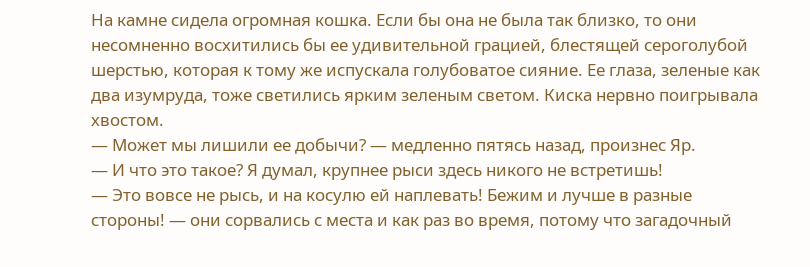На камне сидела огромная кошка. Если бы она не была так близко, то они несомненно восхитились бы ее удивительной грацией, блестящей сероголубой шерстью, которая к тому же испускала голубоватое сияние. Ее глаза, зеленые как два изумруда, тоже светились ярким зеленым светом. Киска нервно поигрывала хвостом.
— Может мы лишили ее добычи? — медленно пятясь назад, произнес Яр.
— И что это такое? Я думал, крупнее рыси здесь никого не встретишь!
— Это вовсе не рысь, и на косулю ей наплевать! Бежим и лучше в разные стороны! — они сорвались с места и как раз во время, потому что загадочный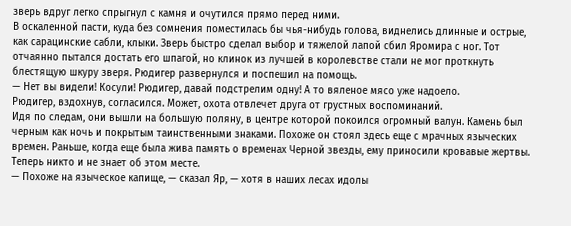зверь вдруг легко спрыгнул с камня и очутился прямо перед ними.
В оскаленной пасти, куда без сомнения поместилась бы чья-нибудь голова, виднелись длинные и острые, как сарацинские сабли, клыки. Зверь быстро сделал выбор и тяжелой лапой сбил Яромира с ног. Тот отчаянно пытался достать его шпагой, но клинок из лучшей в королевстве стали не мог проткнуть блестящую шкуру зверя. Рюдигер развернулся и поспешил на помощь.
— Нет вы видели! Косули! Рюдигер, давай подстрелим одну! А то вяленое мясо уже надоело.
Рюдигер, вздохнув, согласился. Может, охота отвлечет друга от грустных воспоминаний.
Идя по следам, они вышли на большую поляну, в центре которой покоился огромный валун. Камень был черным как ночь и покрытым таинственными знаками. Похоже он стоял здесь еще с мрачных языческих времен. Раньше, когда еще была жива память о временах Черной звезды, ему приносили кровавые жертвы. Теперь никто и не знает об этом месте.
— Похоже на языческое капище, — сказал Яр, — хотя в наших лесах идолы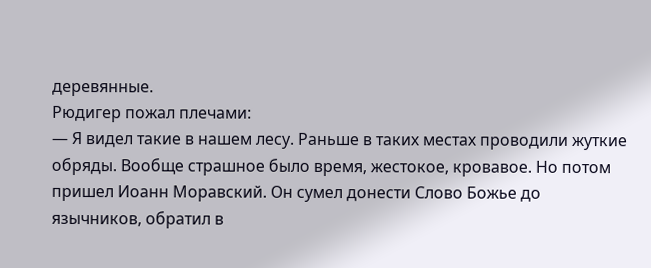деревянные.
Рюдигер пожал плечами:
— Я видел такие в нашем лесу. Раньше в таких местах проводили жуткие обряды. Вообще страшное было время, жестокое, кровавое. Но потом пришел Иоанн Моравский. Он сумел донести Слово Божье до язычников, обратил в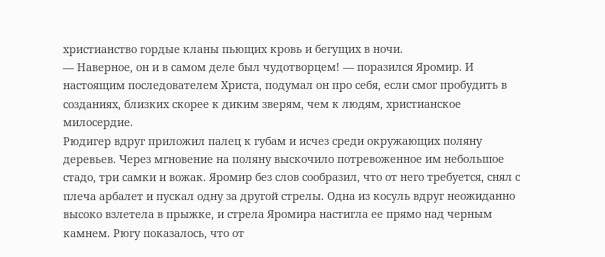христианство гордые кланы пьющих кровь и бегущих в ночи.
— Наверное, он и в самом деле был чудотворцем! — поразился Яромир. И настоящим последователем Христа, подумал он про себя, если смог пробудить в созданиях, близких скорее к диким зверям, чем к людям, христианское милосердие.
Рюдигер вдруг приложил палец к губам и исчез среди окружающих поляну деревьев. Через мгновение на поляну выскочило потревоженное им небольшое стадо, три самки и вожак. Яромир без слов сообразил, что от него требуется, снял с плеча арбалет и пускал одну за другой стрелы. Одна из косуль вдруг неожиданно высоко взлетела в прыжке, и стрела Яромира настигла ее прямо над черным камнем. Рюгу показалось, что от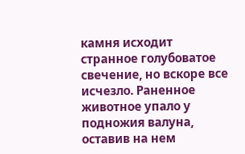камня исходит странное голубоватое свечение, но вскоре все исчезло. Раненное животное упало у подножия валуна, оставив на нем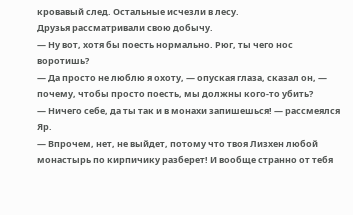кровавый след. Остальные исчезли в лесу.
Друзья рассматривали свою добычу.
— Ну вот, хотя бы поесть нормально. Рюг, ты чего нос воротишь?
— Да просто не люблю я охоту, — опуская глаза, сказал он, — почему, чтобы просто поесть, мы должны кого-то убить?
— Ничего себе, да ты так и в монахи запишешься! — рассмеялся Яр.
— Впрочем, нет, не выйдет, потому что твоя Лизхен любой монастырь по кирпичику разберет! И вообще странно от тебя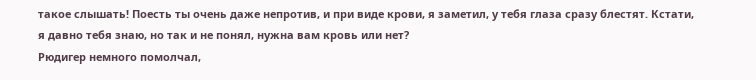такое слышать! Поесть ты очень даже непротив, и при виде крови, я заметил, у тебя глаза сразу блестят. Кстати, я давно тебя знаю, но так и не понял, нужна вам кровь или нет?
Рюдигер немного помолчал,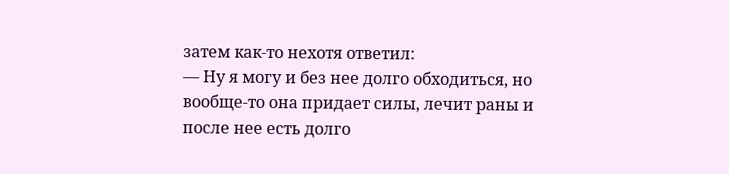затем как-то нехотя ответил:
— Ну я могу и без нее долго обходиться, но вообще-то она придает силы, лечит раны и после нее есть долго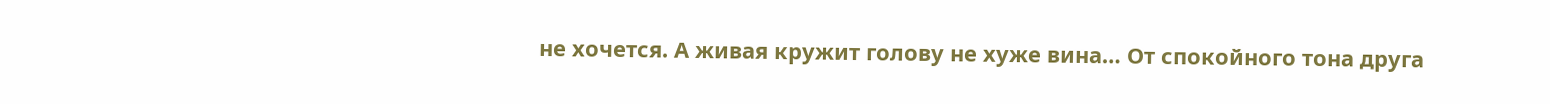не хочется. А живая кружит голову не хуже вина… От спокойного тона друга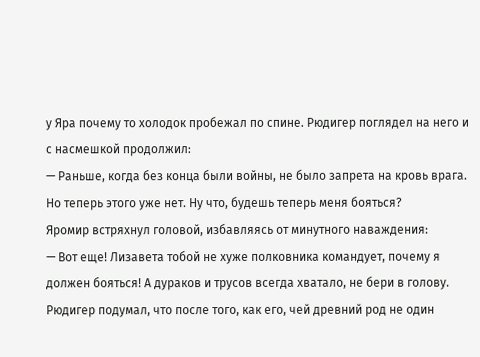у Яра почему то холодок пробежал по спине. Рюдигер поглядел на него и с насмешкой продолжил:
— Раньше, когда без конца были войны, не было запрета на кровь врага. Но теперь этого уже нет. Ну что, будешь теперь меня бояться?
Яромир встряхнул головой, избавляясь от минутного наваждения:
— Вот еще! Лизавета тобой не хуже полковника командует, почему я должен бояться! А дураков и трусов всегда хватало, не бери в голову.
Рюдигер подумал, что после того, как его, чей древний род не один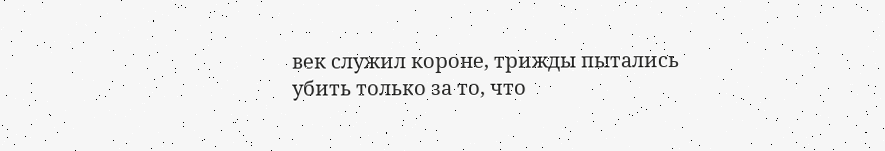век служил короне, трижды пытались убить только за то, что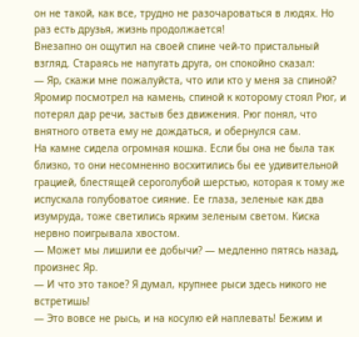он не такой, как все, трудно не разочароваться в людях. Но раз есть друзья, жизнь продолжается!
Внезапно он ощутил на своей спине чей-то пристальный взгляд. Стараясь не напугать друга, он спокойно сказал:
— Яр, скажи мне пожалуйста, что или кто у меня за спиной?
Яромир посмотрел на камень, спиной к которому стоял Рюг, и потерял дар речи, застыв без движения. Рюг понял, что внятного ответа ему не дождаться, и обернулся сам.
На камне сидела огромная кошка. Если бы она не была так близко, то они несомненно восхитились бы ее удивительной грацией, блестящей сероголубой шерстью, которая к тому же испускала голубоватое сияние. Ее глаза, зеленые как два изумруда, тоже светились ярким зеленым светом. Киска нервно поигрывала хвостом.
— Может мы лишили ее добычи? — медленно пятясь назад, произнес Яр.
— И что это такое? Я думал, крупнее рыси здесь никого не встретишь!
— Это вовсе не рысь, и на косулю ей наплевать! Бежим и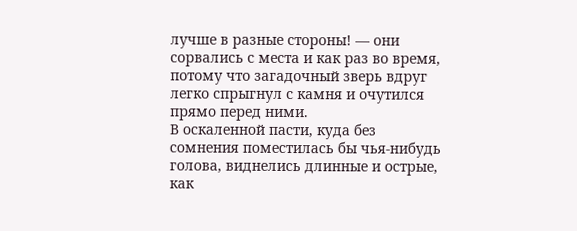лучше в разные стороны! — они сорвались с места и как раз во время, потому что загадочный зверь вдруг легко спрыгнул с камня и очутился прямо перед ними.
В оскаленной пасти, куда без сомнения поместилась бы чья-нибудь голова, виднелись длинные и острые, как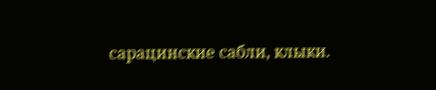сарацинские сабли, клыки.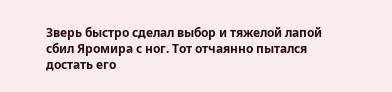Зверь быстро сделал выбор и тяжелой лапой сбил Яромира с ног. Тот отчаянно пытался достать его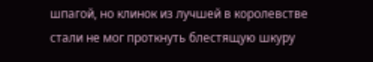шпагой, но клинок из лучшей в королевстве стали не мог проткнуть блестящую шкуру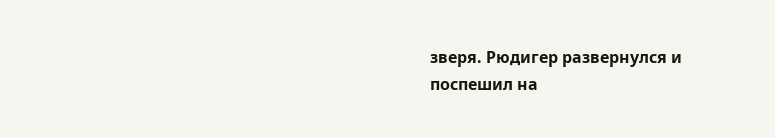зверя. Рюдигер развернулся и поспешил на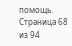помощь.
Страница 68 из 94